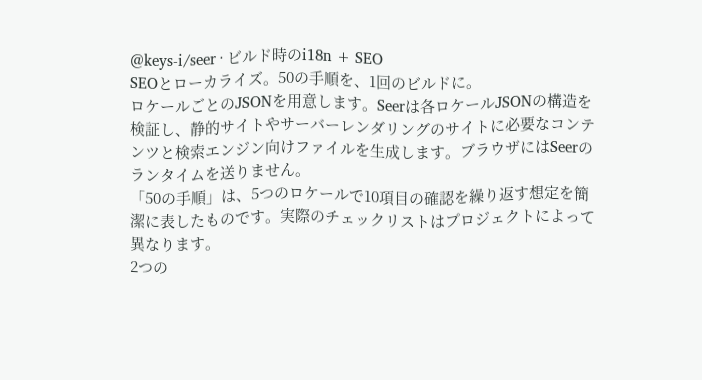@keys-i/seer · ビルド時のi18n + SEO
SEOとローカライズ。50の手順を、1回のビルドに。
ロケールごとのJSONを用意します。Seerは各ロケールJSONの構造を検証し、静的サイトやサーバーレンダリングのサイトに必要なコンテンツと検索エンジン向けファイルを生成します。ブラウザにはSeerのランタイムを送りません。
「50の手順」は、5つのロケールで10項目の確認を繰り返す想定を簡潔に表したものです。実際のチェックリストはプロジェクトによって異なります。
2つの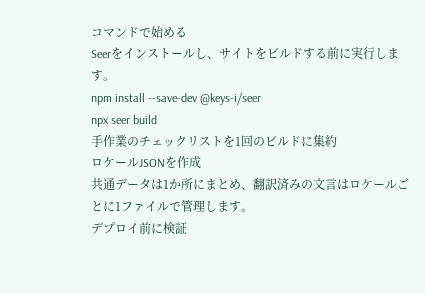コマンドで始める
Seerをインストールし、サイトをビルドする前に実行します。
npm install --save-dev @keys-i/seer
npx seer build
手作業のチェックリストを1回のビルドに集約
ロケールJSONを作成
共通データは1か所にまとめ、翻訳済みの文言はロケールごとに1ファイルで管理します。
デプロイ前に検証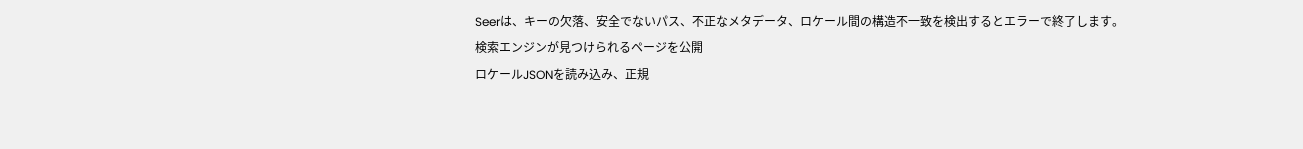Seerは、キーの欠落、安全でないパス、不正なメタデータ、ロケール間の構造不一致を検出するとエラーで終了します。
検索エンジンが見つけられるページを公開
ロケールJSONを読み込み、正規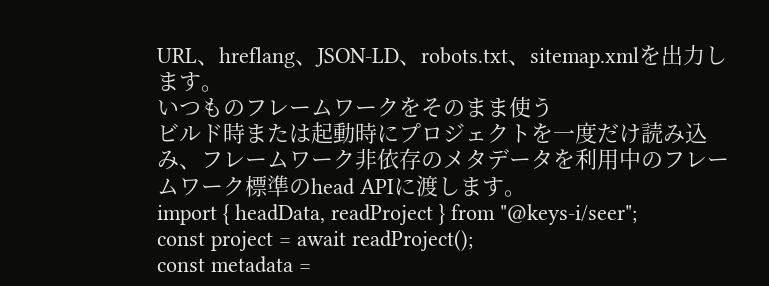URL、hreflang、JSON-LD、robots.txt、sitemap.xmlを出力します。
いつものフレームワークをそのまま使う
ビルド時または起動時にプロジェクトを一度だけ読み込み、フレームワーク非依存のメタデータを利用中のフレームワーク標準のhead APIに渡します。
import { headData, readProject } from "@keys-i/seer";
const project = await readProject();
const metadata =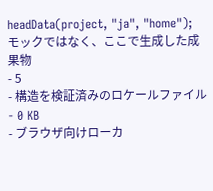headData(project, "ja", "home");
モックではなく、ここで生成した成果物
- 5
- 構造を検証済みのロケールファイル
- 0 KB
- ブラウザ向けローカ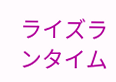ライズランタイム